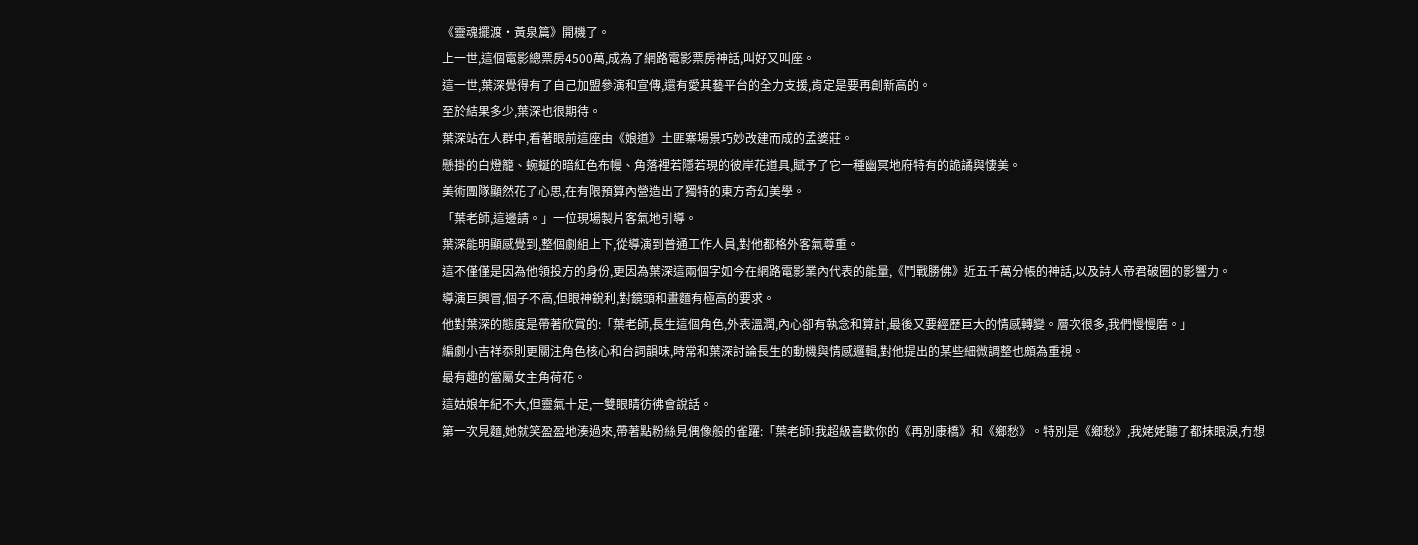《靈魂擺渡·黃泉篇》開機了。
上一世,這個電影總票房4500萬,成為了網路電影票房神話,叫好又叫座。
這一世,葉深覺得有了自己加盟參演和宣傳,還有愛其藝平台的全力支援,肯定是要再創新高的。
至於結果多少,葉深也很期待。
葉深站在人群中,看著眼前這座由《娘道》土匪寨場景巧妙改建而成的孟婆莊。
懸掛的白燈籠、蜿蜒的暗紅色布幔、角落裡若隱若現的彼岸花道具,賦予了它一種幽冥地府特有的詭譎與悽美。
美術團隊顯然花了心思,在有限預算內營造出了獨特的東方奇幻美學。
「葉老師,這邊請。」一位現場製片客氣地引導。
葉深能明顯感覺到,整個劇組上下,從導演到普通工作人員,對他都格外客氣尊重。
這不僅僅是因為他領投方的身份,更因為葉深這兩個字如今在網路電影業內代表的能量,《鬥戰勝佛》近五千萬分帳的神話,以及詩人帝君破圈的影響力。
導演巨興冒,個子不高,但眼神銳利,對鏡頭和畫麵有極高的要求。
他對葉深的態度是帶著欣賞的:「葉老師,長生這個角色,外表溫潤,內心卻有執念和算計,最後又要經歷巨大的情感轉變。層次很多,我們慢慢磨。」
編劇小吉祥忝則更關注角色核心和台詞韻味,時常和葉深討論長生的動機與情感邏輯,對他提出的某些細微調整也頗為重視。
最有趣的當屬女主角荷花。
這姑娘年紀不大,但靈氣十足,一雙眼睛彷彿會說話。
第一次見麵,她就笑盈盈地湊過來,帶著點粉絲見偶像般的雀躍:「葉老師!我超級喜歡你的《再別康橋》和《鄉愁》。特別是《鄉愁》,我姥姥聽了都抹眼淚,冇想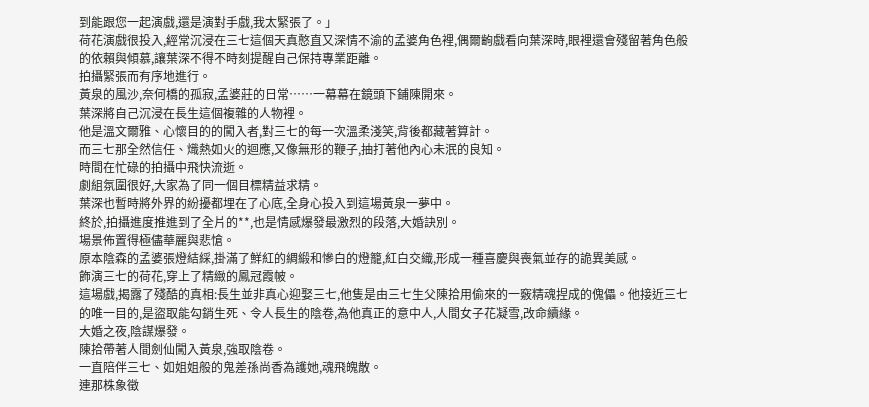到能跟您一起演戲,還是演對手戲,我太緊張了。」
荷花演戲很投入,經常沉浸在三七這個天真憨直又深情不渝的孟婆角色裡,偶爾齣戲看向葉深時,眼裡還會殘留著角色般的依賴與傾慕,讓葉深不得不時刻提醒自己保持專業距離。
拍攝緊張而有序地進行。
黃泉的風沙,奈何橋的孤寂,孟婆莊的日常……一幕幕在鏡頭下鋪陳開來。
葉深將自己沉浸在長生這個複雜的人物裡。
他是溫文爾雅、心懷目的的闖入者,對三七的每一次溫柔淺笑,背後都藏著算計。
而三七那全然信任、熾熱如火的迴應,又像無形的鞭子,抽打著他內心未泯的良知。
時間在忙碌的拍攝中飛快流逝。
劇組氛圍很好,大家為了同一個目標精益求精。
葉深也暫時將外界的紛擾都埋在了心底,全身心投入到這場黃泉一夢中。
終於,拍攝進度推進到了全片的**,也是情感爆發最激烈的段落,大婚訣別。
場景佈置得極儘華麗與悲愴。
原本陰森的孟婆張燈結綵,掛滿了鮮紅的綢緞和慘白的燈籠,紅白交織,形成一種喜慶與喪氣並存的詭異美感。
飾演三七的荷花,穿上了精緻的鳳冠霞帔。
這場戲,揭露了殘酷的真相:長生並非真心迎娶三七,他隻是由三七生父陳拾用偷來的一竅精魂捏成的傀儡。他接近三七的唯一目的,是盜取能勾銷生死、令人長生的陰卷,為他真正的意中人,人間女子花凝雪,改命續緣。
大婚之夜,陰謀爆發。
陳拾帶著人間劍仙闖入黃泉,強取陰卷。
一直陪伴三七、如姐姐般的鬼差孫尚香為護她,魂飛魄散。
連那株象徵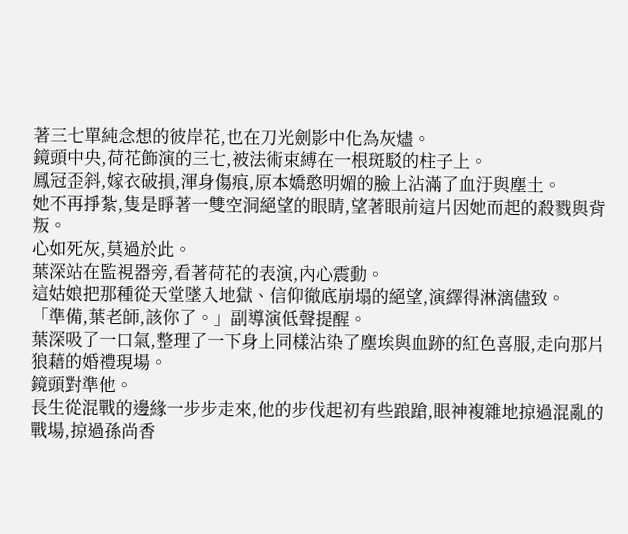著三七單純念想的彼岸花,也在刀光劍影中化為灰燼。
鏡頭中央,荷花飾演的三七,被法術束縛在一根斑駁的柱子上。
鳳冠歪斜,嫁衣破損,渾身傷痕,原本嬌憨明媚的臉上沾滿了血汙與塵土。
她不再掙紮,隻是睜著一雙空洞絕望的眼睛,望著眼前這片因她而起的殺戮與背叛。
心如死灰,莫過於此。
葉深站在監視器旁,看著荷花的表演,內心震動。
這姑娘把那種從天堂墜入地獄、信仰徹底崩塌的絕望,演繹得淋漓儘致。
「準備,葉老師,該你了。」副導演低聲提醒。
葉深吸了一口氣,整理了一下身上同樣沾染了塵埃與血跡的紅色喜服,走向那片狼藉的婚禮現場。
鏡頭對準他。
長生從混戰的邊緣一步步走來,他的步伐起初有些踉蹌,眼神複雜地掠過混亂的戰場,掠過孫尚香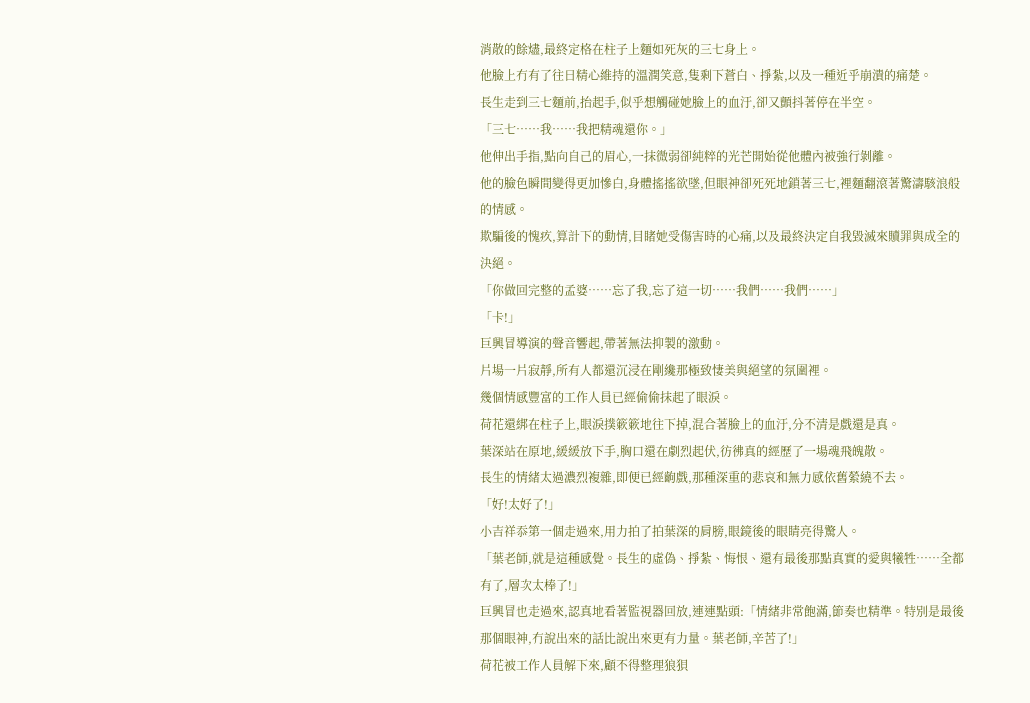消散的餘燼,最終定格在柱子上麵如死灰的三七身上。
他臉上冇有了往日精心維持的溫潤笑意,隻剩下蒼白、掙紮,以及一種近乎崩潰的痛楚。
長生走到三七麵前,抬起手,似乎想觸碰她臉上的血汙,卻又顫抖著停在半空。
「三七……我……我把精魂還你。」
他伸出手指,點向自己的眉心,一抹微弱卻純粹的光芒開始從他體內被強行剝離。
他的臉色瞬間變得更加慘白,身體搖搖欲墜,但眼神卻死死地鎖著三七,裡麵翻滾著驚濤駭浪般的情感。
欺騙後的愧疚,算計下的動情,目睹她受傷害時的心痛,以及最終決定自我毀滅來贖罪與成全的決絕。
「你做回完整的孟婆……忘了我,忘了這一切……我們……我們……」
「卡!」
巨興冒導演的聲音響起,帶著無法抑製的激動。
片場一片寂靜,所有人都還沉浸在剛纔那極致悽美與絕望的氛圍裡。
幾個情感豐富的工作人員已經偷偷抹起了眼淚。
荷花還綁在柱子上,眼淚撲簌簌地往下掉,混合著臉上的血汙,分不清是戲還是真。
葉深站在原地,緩緩放下手,胸口還在劇烈起伏,彷彿真的經歷了一場魂飛魄散。
長生的情緒太過濃烈複雜,即便已經齣戲,那種深重的悲哀和無力感依舊縈繞不去。
「好!太好了!」
小吉祥忝第一個走過來,用力拍了拍葉深的肩膀,眼鏡後的眼睛亮得驚人。
「葉老師,就是這種感覺。長生的虛偽、掙紮、悔恨、還有最後那點真實的愛與犧牲……全都有了,層次太棒了!」
巨興冒也走過來,認真地看著監視器回放,連連點頭:「情緒非常飽滿,節奏也精準。特別是最後那個眼神,冇說出來的話比說出來更有力量。葉老師,辛苦了!」
荷花被工作人員解下來,顧不得整理狼狽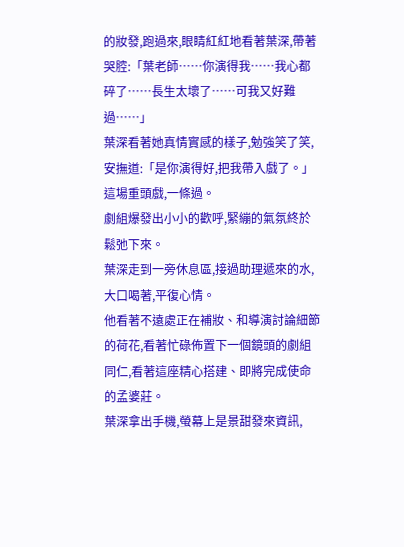的妝發,跑過來,眼睛紅紅地看著葉深,帶著哭腔:「葉老師……你演得我……我心都碎了……長生太壞了……可我又好難過……」
葉深看著她真情實感的樣子,勉強笑了笑,安撫道:「是你演得好,把我帶入戲了。」
這場重頭戲,一條過。
劇組爆發出小小的歡呼,緊繃的氣氛終於鬆弛下來。
葉深走到一旁休息區,接過助理遞來的水,大口喝著,平復心情。
他看著不遠處正在補妝、和導演討論細節的荷花,看著忙碌佈置下一個鏡頭的劇組同仁,看著這座精心搭建、即將完成使命的孟婆莊。
葉深拿出手機,螢幕上是景甜發來資訊,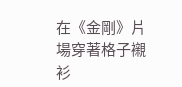在《金剛》片場穿著格子襯衫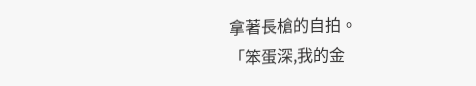拿著長槍的自拍。
「笨蛋深,我的金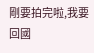剛要拍完啦,我要回國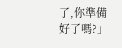了,你準備好了嗎?」